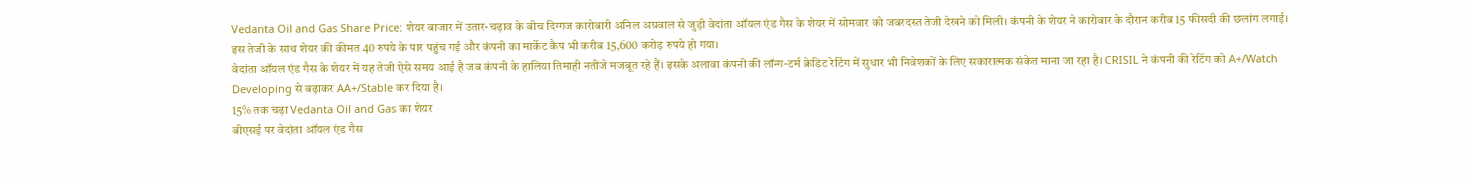Vedanta Oil and Gas Share Price: शेयर बाजार में उतार-चढ़ाव के बीच दिग्गज कारोबारी अनिल अग्रवाल से जुड़ी वेदांता ऑयल एंड गैस के शेयर में सोमवार को जबरदस्त तेजी देखने को मिली। कंपनी के शेयर ने कारोबार के दौरान करीब 15 फीसदी की छलांग लगाई। इस तेजी के साथ शेयर की कीमत 40 रुपये के पार पहुंच गई और कंपनी का मार्केट कैप भी करीब 15,600 करोड़ रुपये हो गया।
वेदांता ऑयल एंड गैस के शेयर में यह तेजी ऐसे समय आई है जब कंपनी के हालिया तिमाही नतीजे मजबूत रहे हैं। इसके अलावा कंपनी की लॉन्ग-टर्म क्रेडिट रेटिंग में सुधार भी निवेशकों के लिए सकारात्मक संकेत माना जा रहा है। CRISIL ने कंपनी की रेटिंग को A+/Watch Developing से बढ़ाकर AA+/Stable कर दिया है।
15% तक चढ़ा Vedanta Oil and Gas का शेयर
बीएसई पर वेदांता ऑयल एंड गैस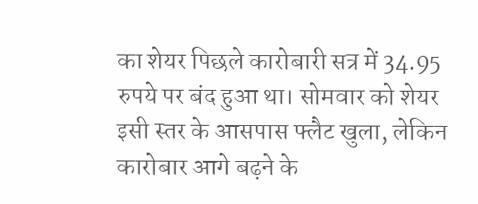का शेयर पिछले कारोबारी सत्र में 34.95 रुपये पर बंद हुआ था। सोमवार को शेयर इसी स्तर के आसपास फ्लैट खुला, लेकिन कारोबार आगे बढ़ने के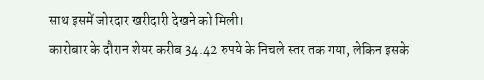साथ इसमें जोरदार खरीदारी देखने को मिली।
कारोबार के दौरान शेयर करीब 34.42 रुपये के निचले स्तर तक गया, लेकिन इसके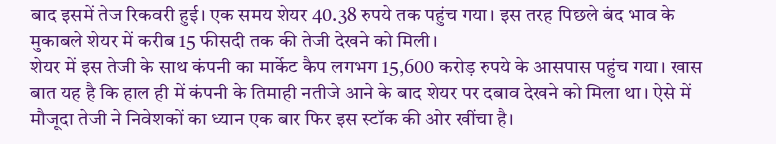बाद इसमें तेज रिकवरी हुई। एक समय शेयर 40.38 रुपये तक पहुंच गया। इस तरह पिछले बंद भाव के मुकाबले शेयर में करीब 15 फीसदी तक की तेजी देखने को मिली।
शेयर में इस तेजी के साथ कंपनी का मार्केट कैप लगभग 15,600 करोड़ रुपये के आसपास पहुंच गया। खास बात यह है कि हाल ही में कंपनी के तिमाही नतीजे आने के बाद शेयर पर दबाव देखने को मिला था। ऐसे में मौजूदा तेजी ने निवेशकों का ध्यान एक बार फिर इस स्टॉक की ओर खींचा है।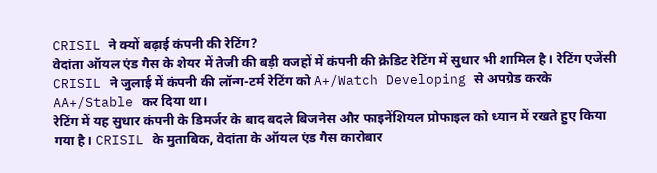CRISIL ने क्यों बढ़ाई कंपनी की रेटिंग?
वेदांता ऑयल एंड गैस के शेयर में तेजी की बड़ी वजहों में कंपनी की क्रेडिट रेटिंग में सुधार भी शामिल है। रेटिंग एजेंसी CRISIL ने जुलाई में कंपनी की लॉन्ग-टर्म रेटिंग को A+/Watch Developing से अपग्रेड करके AA+/Stable कर दिया था।
रेटिंग में यह सुधार कंपनी के डिमर्जर के बाद बदले बिजनेस और फाइनेंशियल प्रोफाइल को ध्यान में रखते हुए किया गया है। CRISIL के मुताबिक, वेदांता के ऑयल एंड गैस कारोबार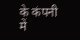के कंपनी में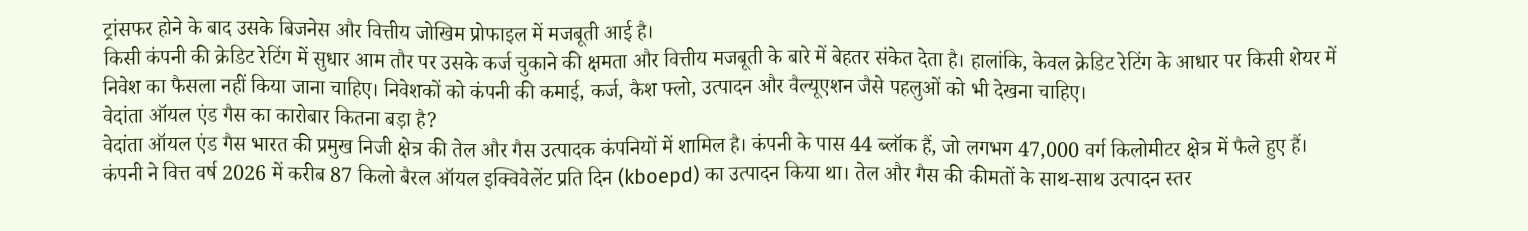ट्रांसफर होने के बाद उसके बिजनेस और वित्तीय जोखिम प्रोफाइल में मजबूती आई है।
किसी कंपनी की क्रेडिट रेटिंग में सुधार आम तौर पर उसके कर्ज चुकाने की क्षमता और वित्तीय मजबूती के बारे में बेहतर संकेत देता है। हालांकि, केवल क्रेडिट रेटिंग के आधार पर किसी शेयर में निवेश का फैसला नहीं किया जाना चाहिए। निवेशकों को कंपनी की कमाई, कर्ज, कैश फ्लो, उत्पादन और वैल्यूएशन जैसे पहलुओं को भी देखना चाहिए।
वेदांता ऑयल एंड गैस का कारोबार कितना बड़ा है?
वेदांता ऑयल एंड गैस भारत की प्रमुख निजी क्षेत्र की तेल और गैस उत्पादक कंपनियों में शामिल है। कंपनी के पास 44 ब्लॉक हैं, जो लगभग 47,000 वर्ग किलोमीटर क्षेत्र में फैले हुए हैं।
कंपनी ने वित्त वर्ष 2026 में करीब 87 किलो बैरल ऑयल इक्विवेलेंट प्रति दिन (kboepd) का उत्पादन किया था। तेल और गैस की कीमतों के साथ-साथ उत्पादन स्तर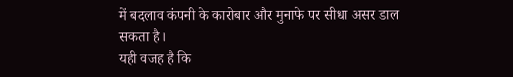में बदलाव कंपनी के कारोबार और मुनाफे पर सीधा असर डाल सकता है।
यही वजह है कि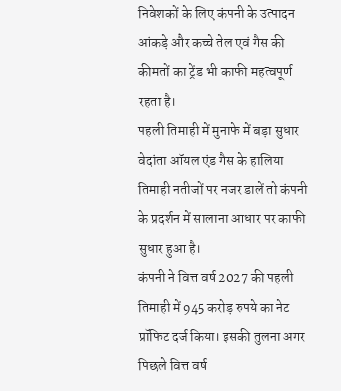निवेशकों के लिए कंपनी के उत्पादन आंकड़े और कच्चे तेल एवं गैस की कीमतों का ट्रेंड भी काफी महत्वपूर्ण रहता है।
पहली तिमाही में मुनाफे में बड़ा सुधार
वेदांता ऑयल एंड गैस के हालिया तिमाही नतीजों पर नजर डालें तो कंपनी के प्रदर्शन में सालाना आधार पर काफी सुधार हुआ है।
कंपनी ने वित्त वर्ष 2027 की पहली तिमाही में 945 करोड़ रुपये का नेट प्रॉफिट दर्ज किया। इसकी तुलना अगर पिछले वित्त वर्ष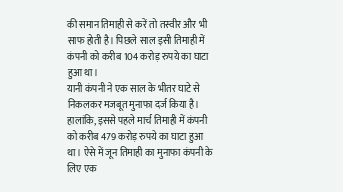की समान तिमाही से करें तो तस्वीर और भी साफ होती है। पिछले साल इसी तिमाही में कंपनी को करीब 104 करोड़ रुपये का घाटा हुआ था।
यानी कंपनी ने एक साल के भीतर घाटे से निकलकर मजबूत मुनाफा दर्ज किया है। हालांकि, इससे पहले मार्च तिमाही में कंपनी को करीब 479 करोड़ रुपये का घाटा हुआ था। ऐसे में जून तिमाही का मुनाफा कंपनी के लिए एक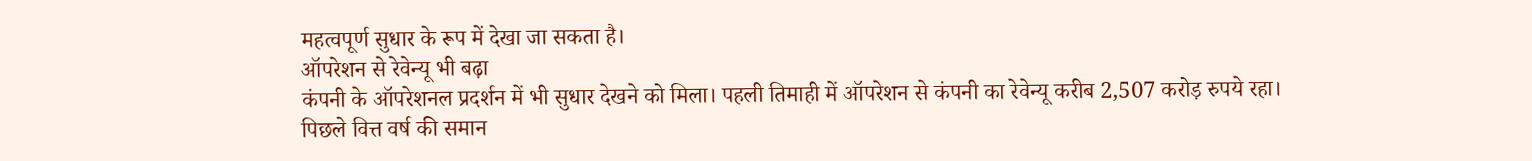महत्वपूर्ण सुधार के रूप में देखा जा सकता है।
ऑपरेशन से रेवेन्यू भी बढ़ा
कंपनी के ऑपरेशनल प्रदर्शन में भी सुधार देखने को मिला। पहली तिमाही में ऑपरेशन से कंपनी का रेवेन्यू करीब 2,507 करोड़ रुपये रहा।
पिछले वित्त वर्ष की समान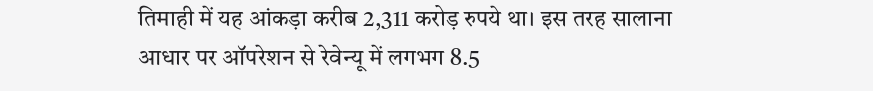तिमाही में यह आंकड़ा करीब 2,311 करोड़ रुपये था। इस तरह सालाना आधार पर ऑपरेशन से रेवेन्यू में लगभग 8.5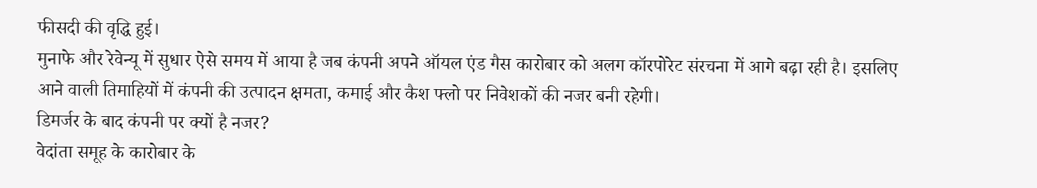फीसदी की वृद्धि हुई।
मुनाफे और रेवेन्यू में सुधार ऐसे समय में आया है जब कंपनी अपने ऑयल एंड गैस कारोबार को अलग कॉरपोरेट संरचना में आगे बढ़ा रही है। इसलिए आने वाली तिमाहियों में कंपनी की उत्पादन क्षमता, कमाई और कैश फ्लो पर निवेशकों की नजर बनी रहेगी।
डिमर्जर के बाद कंपनी पर क्यों है नजर?
वेदांता समूह के कारोबार के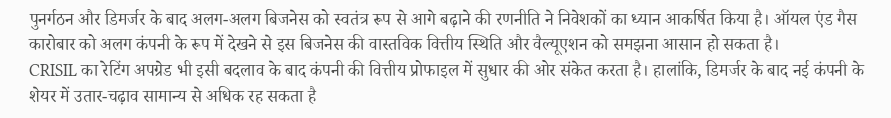पुनर्गठन और डिमर्जर के बाद अलग-अलग बिजनेस को स्वतंत्र रूप से आगे बढ़ाने की रणनीति ने निवेशकों का ध्यान आकर्षित किया है। ऑयल एंड गैस कारोबार को अलग कंपनी के रूप में देखने से इस बिजनेस की वास्तविक वित्तीय स्थिति और वैल्यूएशन को समझना आसान हो सकता है।
CRISIL का रेटिंग अपग्रेड भी इसी बदलाव के बाद कंपनी की वित्तीय प्रोफाइल में सुधार की ओर संकेत करता है। हालांकि, डिमर्जर के बाद नई कंपनी के शेयर में उतार-चढ़ाव सामान्य से अधिक रह सकता है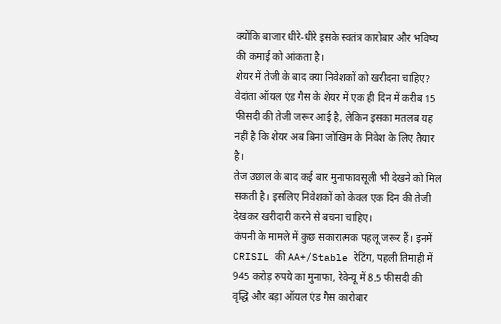क्योंकि बाजार धीरे-धीरे इसके स्वतंत्र कारोबार और भविष्य की कमाई को आंकता है।
शेयर में तेजी के बाद क्या निवेशकों को खरीदना चाहिए?
वेदांता ऑयल एंड गैस के शेयर में एक ही दिन में करीब 15 फीसदी की तेजी जरूर आई है, लेकिन इसका मतलब यह नहीं है कि शेयर अब बिना जोखिम के निवेश के लिए तैयार है।
तेज उछाल के बाद कई बार मुनाफावसूली भी देखने को मिल सकती है। इसलिए निवेशकों को केवल एक दिन की तेजी देखकर खरीदारी करने से बचना चाहिए।
कंपनी के मामले में कुछ सकारात्मक पहलू जरूर हैं। इनमें CRISIL की AA+/Stable रेटिंग, पहली तिमाही में 945 करोड़ रुपये का मुनाफा, रेवेन्यू में 8.5 फीसदी की वृद्धि और बड़ा ऑयल एंड गैस कारोबार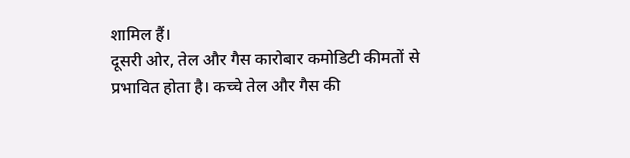शामिल हैं।
दूसरी ओर, तेल और गैस कारोबार कमोडिटी कीमतों से प्रभावित होता है। कच्चे तेल और गैस की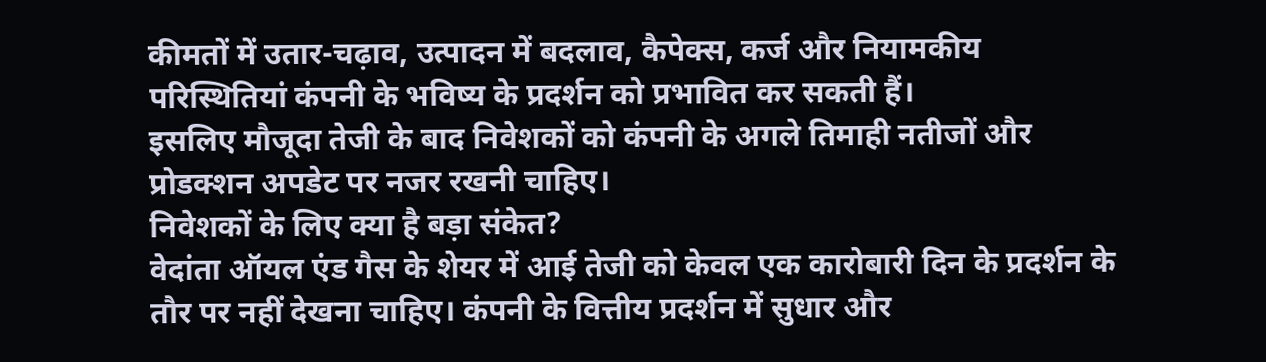कीमतों में उतार-चढ़ाव, उत्पादन में बदलाव, कैपेक्स, कर्ज और नियामकीय परिस्थितियां कंपनी के भविष्य के प्रदर्शन को प्रभावित कर सकती हैं।
इसलिए मौजूदा तेजी के बाद निवेशकों को कंपनी के अगले तिमाही नतीजों और प्रोडक्शन अपडेट पर नजर रखनी चाहिए।
निवेशकों के लिए क्या है बड़ा संकेत?
वेदांता ऑयल एंड गैस के शेयर में आई तेजी को केवल एक कारोबारी दिन के प्रदर्शन के तौर पर नहीं देखना चाहिए। कंपनी के वित्तीय प्रदर्शन में सुधार और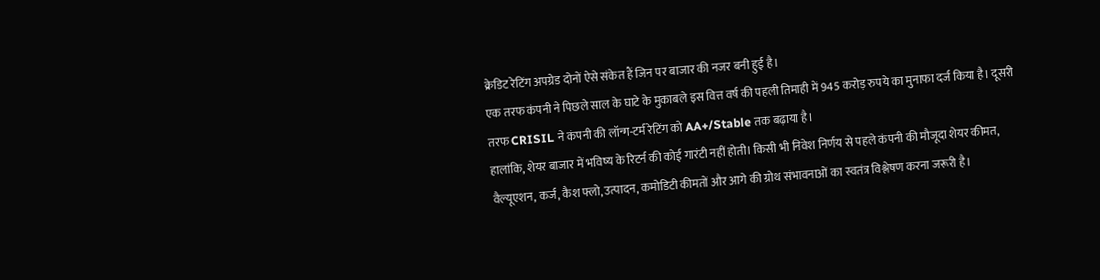क्रेडिट रेटिंग अपग्रेड दोनों ऐसे संकेत हैं जिन पर बाजार की नजर बनी हुई है।
एक तरफ कंपनी ने पिछले साल के घाटे के मुकाबले इस वित्त वर्ष की पहली तिमाही में 945 करोड़ रुपये का मुनाफा दर्ज किया है। दूसरी तरफ CRISIL ने कंपनी की लॉन्ग-टर्म रेटिंग को AA+/Stable तक बढ़ाया है।
हालांकि, शेयर बाजार में भविष्य के रिटर्न की कोई गारंटी नहीं होती। किसी भी निवेश निर्णय से पहले कंपनी की मौजूदा शेयर कीमत, वैल्यूएशन, कर्ज, कैश फ्लो, उत्पादन, कमोडिटी कीमतों और आगे की ग्रोथ संभावनाओं का स्वतंत्र विश्लेषण करना जरूरी है।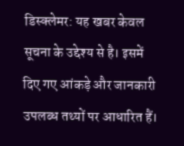डिस्क्लेमर: यह खबर केवल सूचना के उद्देश्य से है। इसमें दिए गए आंकड़े और जानकारी उपलब्ध तथ्यों पर आधारित हैं।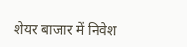शेयर बाजार में निवेश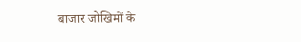बाजार जोखिमों के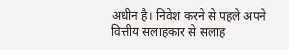अधीन है। निवेश करने से पहले अपने वित्तीय सलाहकार से सलाह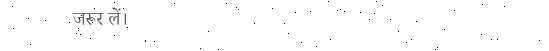जरूर लें।